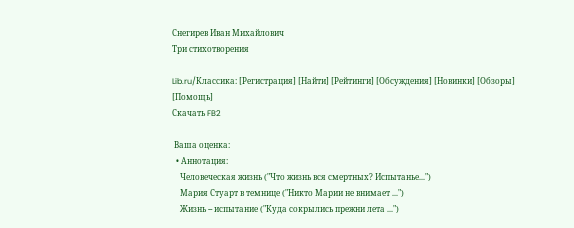Снегирев Иван Михайлович
Три стихотворения

Lib.ru/Классика: [Регистрация] [Найти] [Рейтинги] [Обсуждения] [Новинки] [Обзоры] [Помощь]
Скачать FB2

 Ваша оценка:
  • Аннотация:
    Человеческая жизнь ("Что жизнь вся смертных? Испытанье...")
    Мария Стуарт в темнице ("Никто Марии не внимает ...")
    Жизнь -- испытание ("Куда сокрылись прежни лета ...")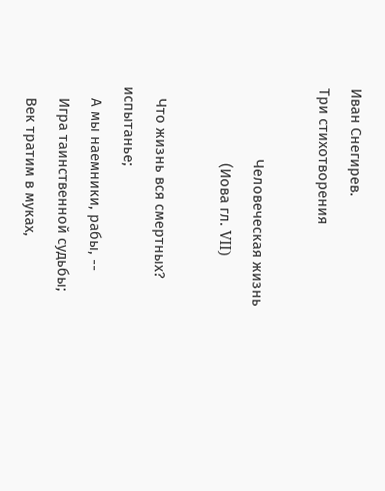Иван Снегирев.
Три стихотворения

                  Человеческая жизнь
                   (Иова гл. VII)

   Что жизнь вся смертных? испытанье;
   А мы наемники, рабы, --
   Игра таинственной судьбы;
   Век тратим в муках,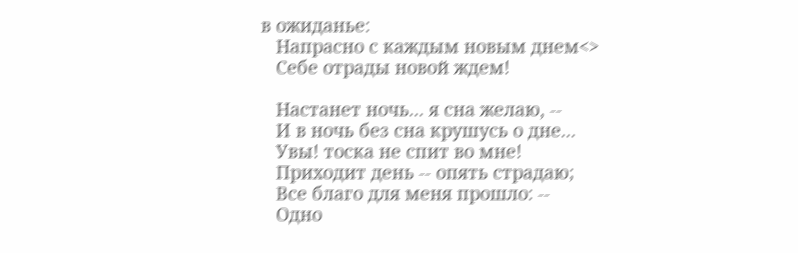в ожиданье:
   Напрасно с каждым новым днем<>
   Себе отрады новой ждем!

   Настанет ночь... я сна желаю, --
   И в ночь без сна крушусь о дне...
   Увы! тоска не спит во мне!
   Приходит день -- опять страдаю;
   Все благо для меня прошло: --
   Одно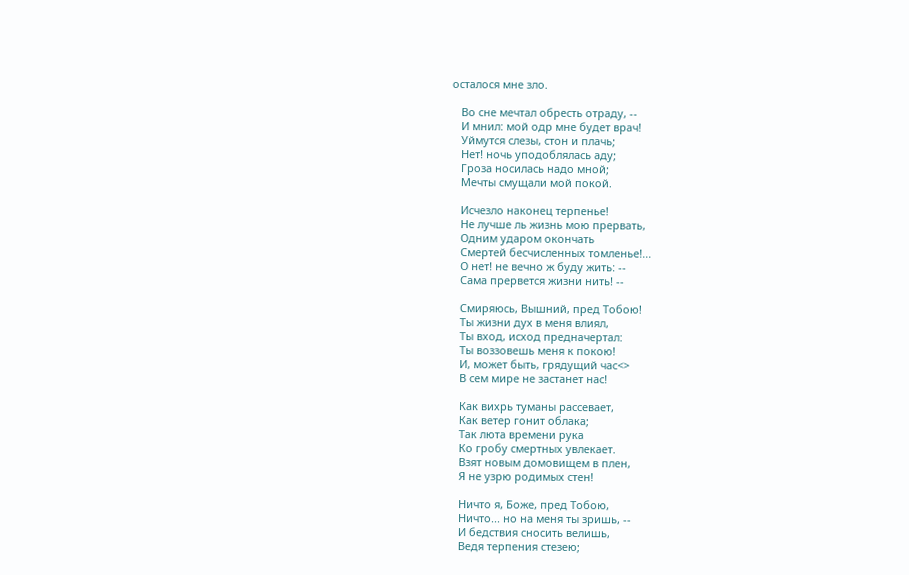осталося мне зло.

   Во сне мечтал обресть отраду, --
   И мнил: мой одр мне будет врач!
   Уймутся слезы, стон и плачь;
   Нет! ночь уподоблялась аду;
   Гроза носилась надо мной;
   Мечты смущали мой покой.

   Исчезло наконец терпенье!
   Не лучше ль жизнь мою прервать,
   Одним ударом окончать
   Смертей бесчисленных томленье!...
   О нет! не вечно ж буду жить: --
   Сама прервется жизни нить! --

   Смиряюсь, Вышний, пред Тобою!
   Ты жизни дух в меня влиял,
   Ты вход, исход предначертал:
   Ты воззовешь меня к покою!
   И, может быть, грядущий час<>
   В сем мире не застанет нас!

   Как вихрь туманы рассевает,
   Как ветер гонит облака;
   Так люта времени рука
   Ко гробу смертных увлекает.
   Взят новым домовищем в плен,
   Я не узрю родимых стен!

   Ничто я, Боже, пред Тобою,
   Ничто... но на меня ты зришь, --
   И бедствия сносить велишь,
   Ведя терпения стезею;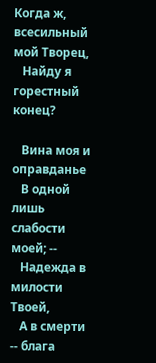Когда ж, всесильный мой Творец,
   Найду я горестный конец?

   Вина моя и оправданье
   В одной лишь слабости моей; --
   Надежда в милости Твоей,
   А в смерти -- блага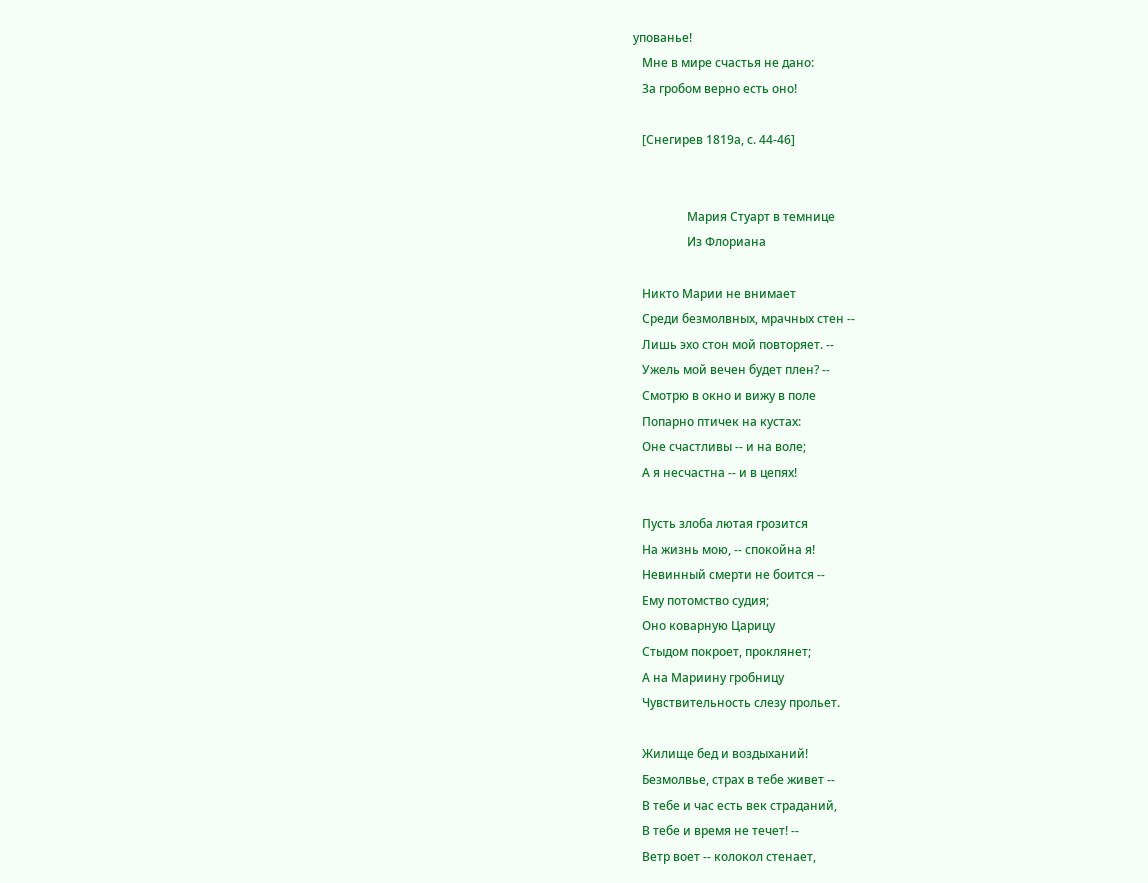упованье!
   Мне в мире счастья не дано:
   За гробом верно есть оно!

   [Снегирев 1819а, с. 44-46]


                  Мария Стуарт в темнице
                  Из Флориана

   Никто Марии не внимает
   Среди безмолвных, мрачных стен --
   Лишь эхо стон мой повторяет. --
   Ужель мой вечен будет плен? --
   Смотрю в окно и вижу в поле
   Попарно птичек на кустах:
   Оне счастливы -- и на воле;
   А я несчастна -- и в цепях!

   Пусть злоба лютая грозится
   На жизнь мою, -- спокойна я!
   Невинный смерти не боится --
   Ему потомство судия;
   Оно коварную Царицу
   Стыдом покроет, проклянет;
   А на Мариину гробницу
   Чувствительность слезу прольет.

   Жилище бед и воздыханий!
   Безмолвье, страх в тебе живет --
   В тебе и час есть век страданий,
   В тебе и время не течет! --
   Ветр воет -- колокол стенает,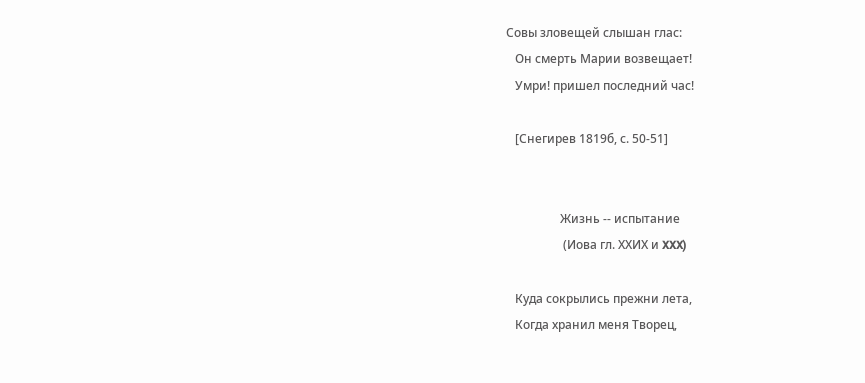Совы зловещей слышан глас:
   Он смерть Марии возвещает!
   Умри! пришел последний час!

   [Снегирев 1819б, с. 50-51]


                  Жизнь -- испытание
                   (Иова гл. XXИX и XXX)

   Куда сокрылись прежни лета,
   Когда хранил меня Творец,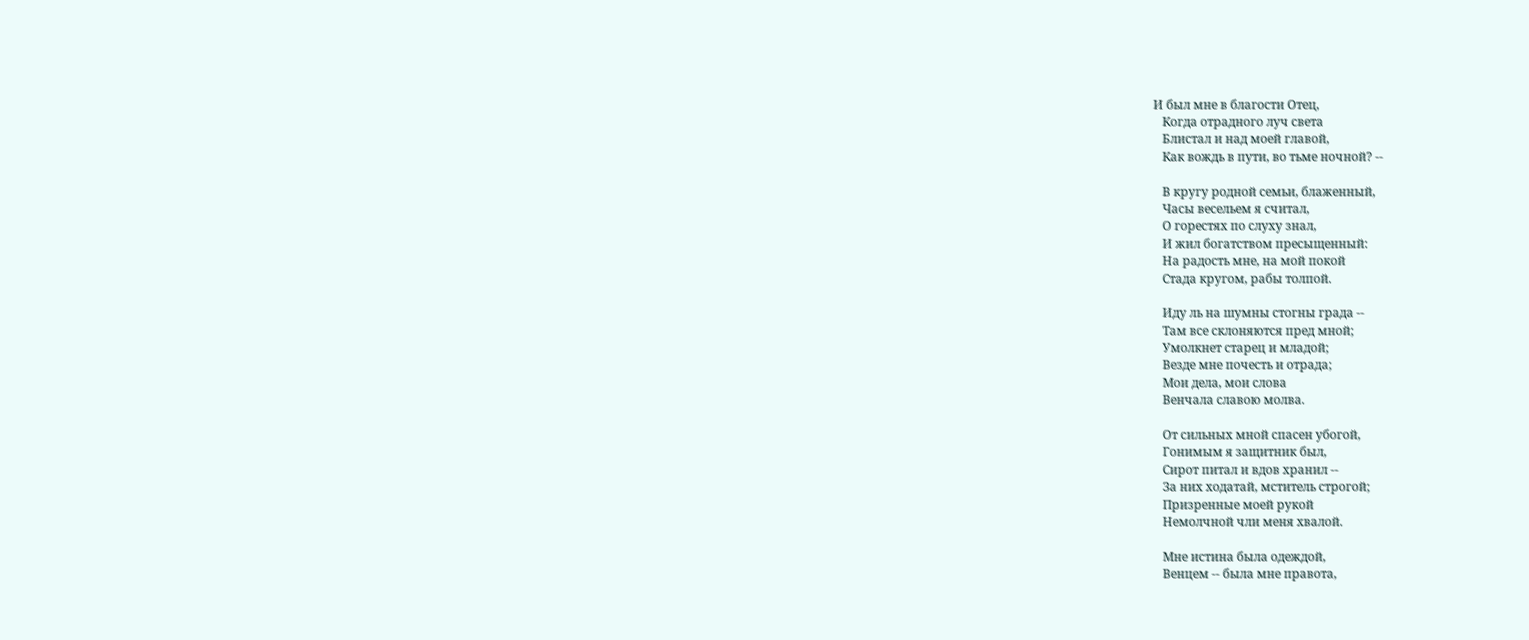И был мне в благости Отец,
   Когда отрадного луч света
   Блистал и над моей главой,
   Как вождь в пути, во тьме ночной? --

   В кругу родной семьи, блаженный,
   Часы весельем я считал,
   О горестях по слуху знал,
   И жил богатством пресыщенный:
   На радость мне, на мой покой
   Стада кругом, рабы толпой.

   Иду ль на шумны стогны града --
   Там все склоняются пред мной;
   Умолкнет старец и младой;
   Везде мне почесть и отрада;
   Мои дела, мои слова
   Венчала славою молва.

   От сильных мной спасен убогой,
   Гонимым я защитник был,
   Сирот питал и вдов хранил --
   За них ходатай, мститель строгой;
   Призренные моей рукой
   Немолчной чли меня хвалой.

   Мне истина была одеждой,
   Венцем -- была мне правота,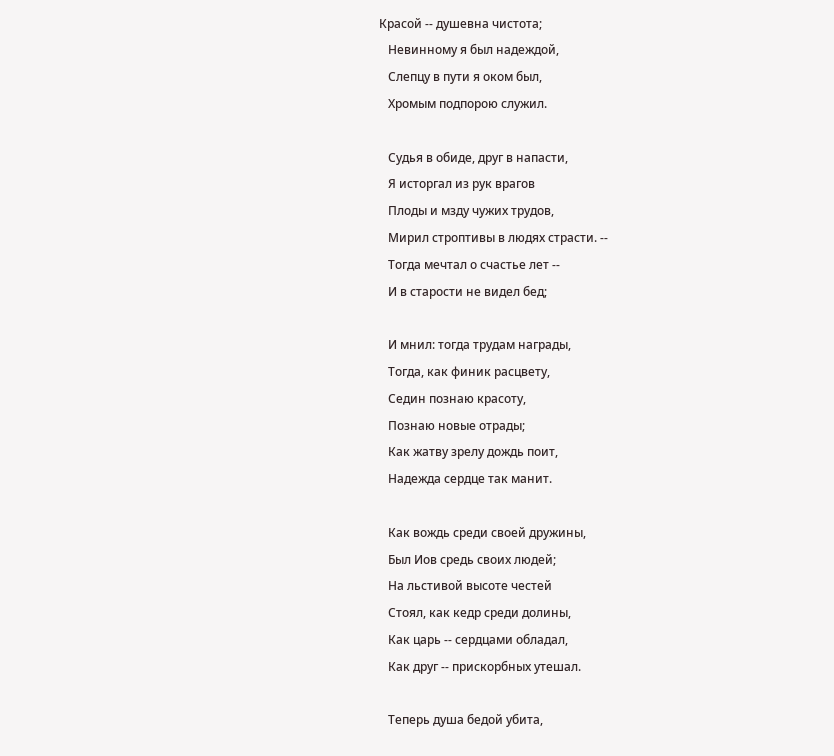Красой -- душевна чистота;
   Невинному я был надеждой,
   Слепцу в пути я оком был,
   Хромым подпорою служил.

   Судья в обиде, друг в напасти,
   Я исторгал из рук врагов
   Плоды и мзду чужих трудов,
   Мирил строптивы в людях страсти. --
   Тогда мечтал о счастье лет --
   И в старости не видел бед;

   И мнил: тогда трудам награды,
   Тогда, как финик расцвету,
   Седин познаю красоту,
   Познаю новые отрады;
   Как жатву зрелу дождь поит,
   Надежда сердце так манит.

   Как вождь среди своей дружины,
   Был Иов средь своих людей;
   На льстивой высоте честей
   Стоял, как кедр среди долины,
   Как царь -- сердцами обладал,
   Как друг -- прискорбных утешал.

   Теперь душа бедой убита,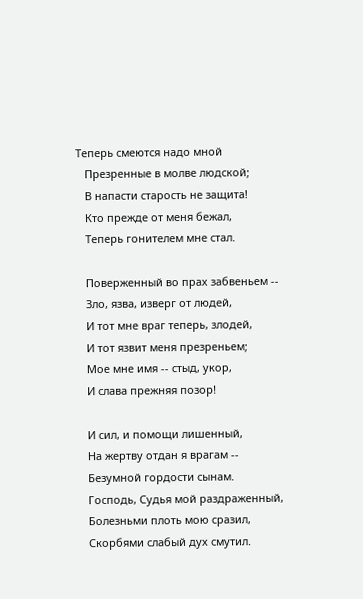Теперь смеются надо мной
   Презренные в молве людской;
   В напасти старость не защита!
   Кто прежде от меня бежал,
   Теперь гонителем мне стал.

   Поверженный во прах забвеньем --
   Зло, язва, изверг от людей,
   И тот мне враг теперь, злодей,
   И тот язвит меня презреньем;
   Мое мне имя -- стыд, укор,
   И слава прежняя позор!

   И сил, и помощи лишенный,
   На жертву отдан я врагам --
   Безумной гордости сынам.
   Господь, Судья мой раздраженный,
   Болезньми плоть мою сразил,
   Скорбями слабый дух смутил.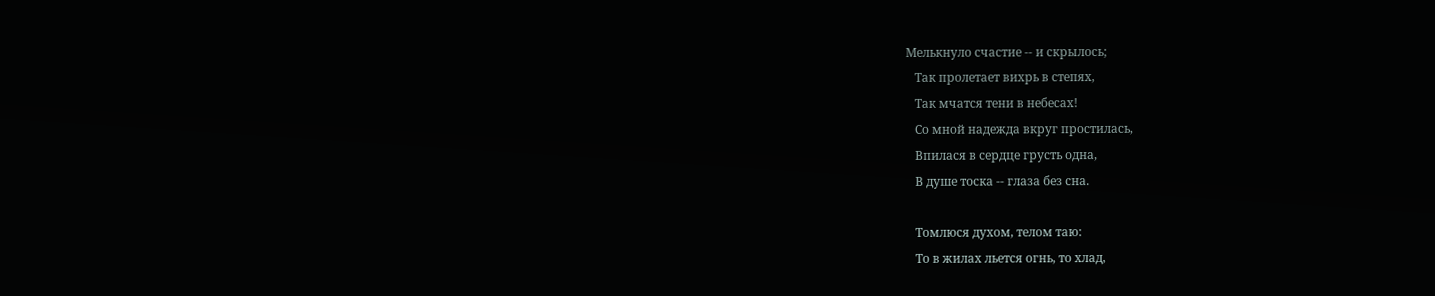Мелькнуло счастие -- и скрылось;
   Так пролетает вихрь в степях,
   Так мчатся тени в небесах!
   Со мной надежда вкруг простилась,
   Впилася в сердце грусть одна,
   В душе тоска -- глаза без сна.

   Томлюся духом, телом таю:
   То в жилах льется огнь, то хлад,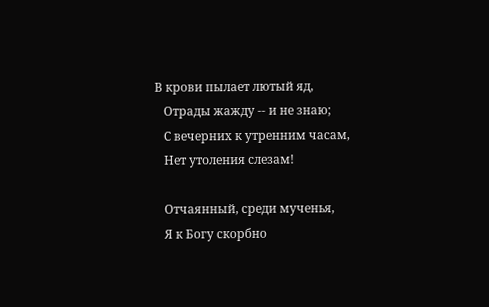В крови пылает лютый яд,
   Отрады жажду -- и не знаю;
   С вечерних к утренним часам,
   Нет утоления слезам!

   Отчаянный, среди мученья,
   Я к Богу скорбно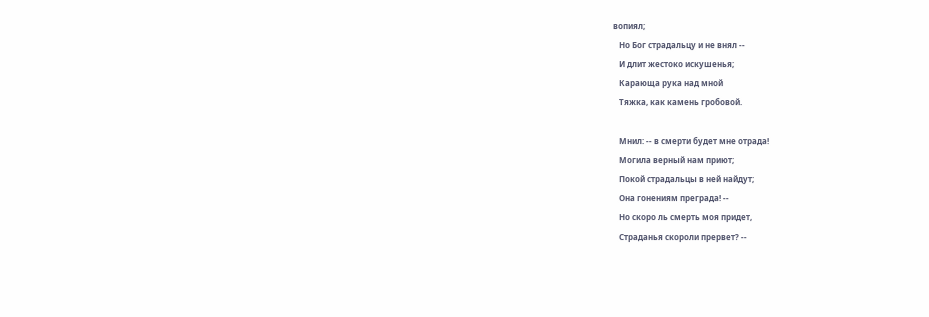вопиял;
   Но Бог страдальцу и не внял --
   И длит жестоко искушенья;
   Карающа рука над мной
   Тяжка, как камень гробовой.

   Мнил: -- в смерти будет мне отрада!
   Могила верный нам приют;
   Покой страдальцы в ней найдут;
   Она гонениям преграда! --
   Но скоро ль смерть моя придет,
   Страданья скороли прервет? --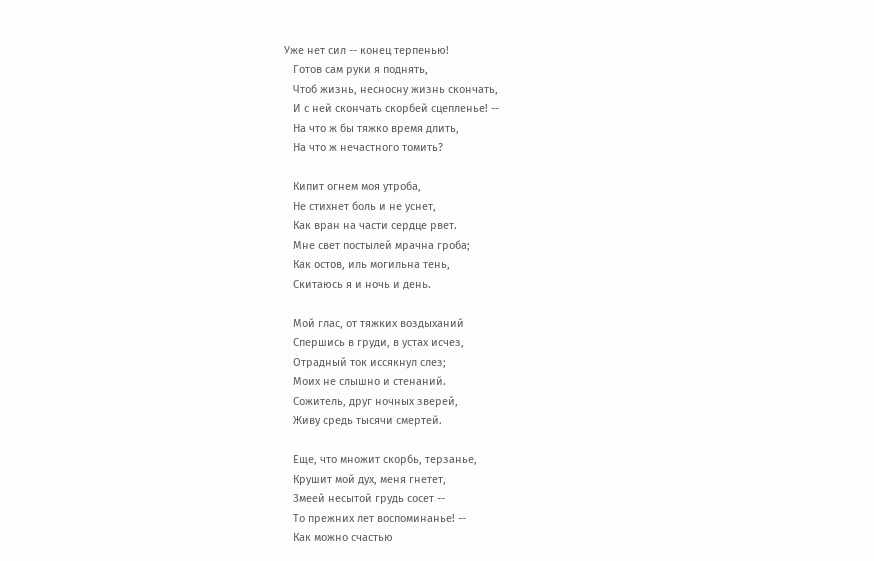Уже нет сил -- конец терпенью!
   Готов сам руки я поднять,
   Чтоб жизнь, несносну жизнь скончать,
   И с ней скончать скорбей сцепленье! --
   На что ж бы тяжко время длить,
   На что ж нечастного томить?

   Кипит огнем моя утроба,
   Не стихнет боль и не уснет,
   Как вран на части сердце рвет.
   Мне свет постылей мрачна гроба;
   Как остов, иль могильна тень,
   Скитаюсь я и ночь и день.

   Мой глас, от тяжких воздыханий
   Спершись в груди, в устах исчез,
   Отрадный ток иссякнул слез;
   Моих не слышно и стенаний.
   Сожитель, друг ночных зверей,
   Живу средь тысячи смертей.

   Еще, что множит скорбь, терзанье,
   Крушит мой дух, меня гнетет,
   Змеей несытой грудь сосет --
   То прежних лет воспоминанье! --
   Как можно счастью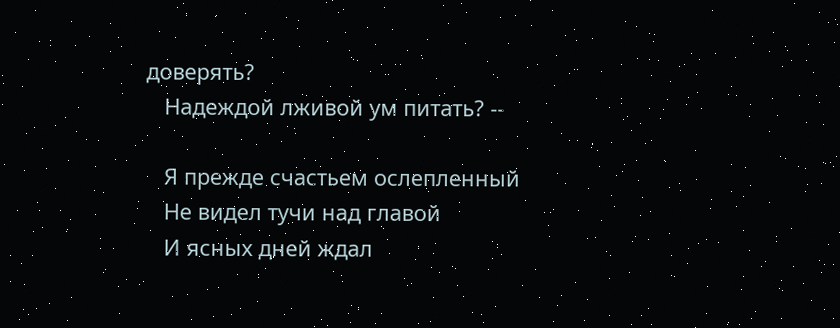доверять?
   Надеждой лживой ум питать? --

   Я прежде счастьем ослепленный
   Не видел тучи над главой
   И ясных дней ждал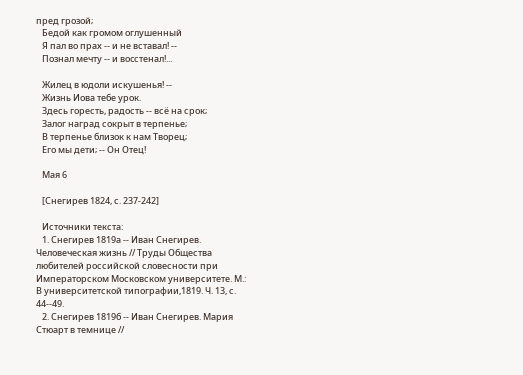пред грозой;
   Бедой как громом оглушенный
   Я пал во прах -- и не вставал! --
   Познал мечту -- и воcстенал!...

   Жилец в юдоли искушенья! --
   Жизнь Иова тебе урок.
   Здесь горесть, радость -- всё на срок;
   Залог наград сокрыт в терпенье;
   В терпенье близок к нам Творец;
   Его мы дети; -- Он Отец!

   Мая 6

   [Снегирев 1824, с. 237-242]

   Источники текста:
   1. Снегирев 1819а -- Иван Снегирев. Человеческая жизнь // Труды Общества любителей российской словесности при Императорском Московском университете. М.: В университетской типографии,1819. Ч. 13, с. 44--49.
   2. Снегирев 1819б -- Иван Снегирев. Мария Стюарт в темнице //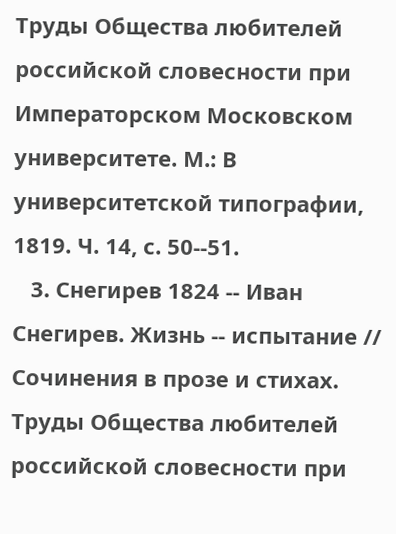Труды Общества любителей российской словесности при Императорском Московском университете. М.: В университетской типографии, 1819. Ч. 14, с. 50--51.
   3. Снегирев 1824 -- Иван Снегирев. Жизнь -- испытание // Сочинения в прозе и стихах. Труды Общества любителей российской словесности при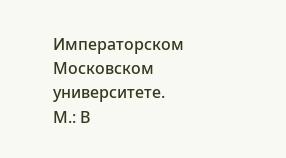Императорском Московском университете. М.: В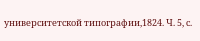университетской типографии,1824. Ч. 5, с.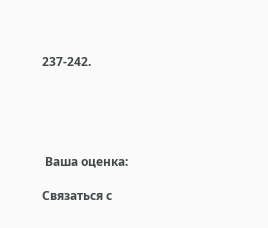237-242.





 Ваша оценка:

Связаться с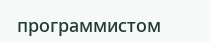программистом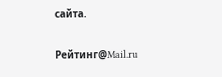сайта.

Рейтинг@Mail.ru